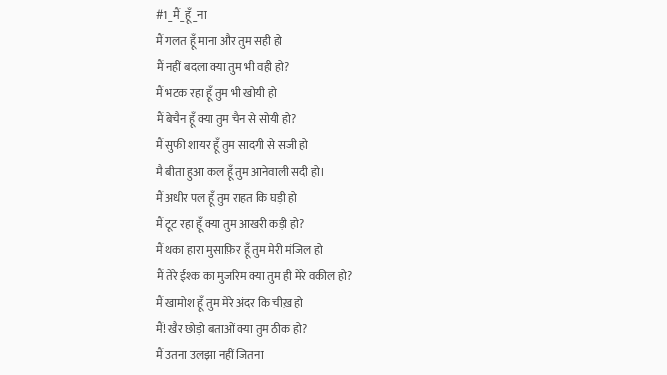#1_मैं_हूँ_ना
मैं गलत हूँ माना और तुम सही हो
मैं नहीं बदला क्या तुम भी वही हो?
मैं भटक रहा हूँ तुम भी खोयी हो
मैं बेचैन हूँ क्या तुम चैन से सोयी हो?
मैं सुफी शायर हूँ तुम सादगी से सजी हो
मै बीता हुआ कल हूँ तुम आनेवाली सदी हो।
मैं अधीर पल हूँ तुम राहत कि घड़ी हो
मैं टूट रहा हूँ क्या तुम आखरी कड़ी हो?
मैं थका हारा मुसाफ़िर हूँ तुम मेरी मंजिल हो
मैं तेरे ईश्क का मुजरिम क्या तुम ही मेरे वकील हो?
मैं खामोश हूँ तुम मेरे अंदर कि चीख़ हो
मैं! खैर छोड़ो बताओं क्या तुम ठीक हो?
मैं उतना उलझा नहीं जितना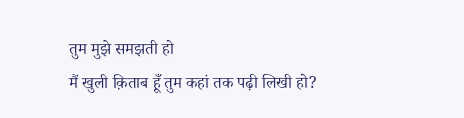तुम मुझे समझती हो
मैं खुली क़िताब हूँ तुम कहां तक पढ़ी लिखी हो?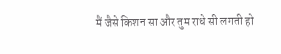मैं जैसे किशन सा और तुम राधे सी लगती हो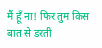मैं हूँ ना! फिर तुम किस बात से डरती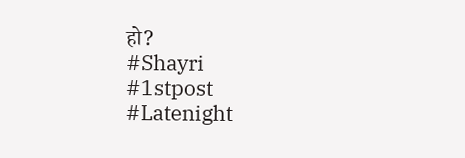हो?
#Shayri
#1stpost
#Latenight